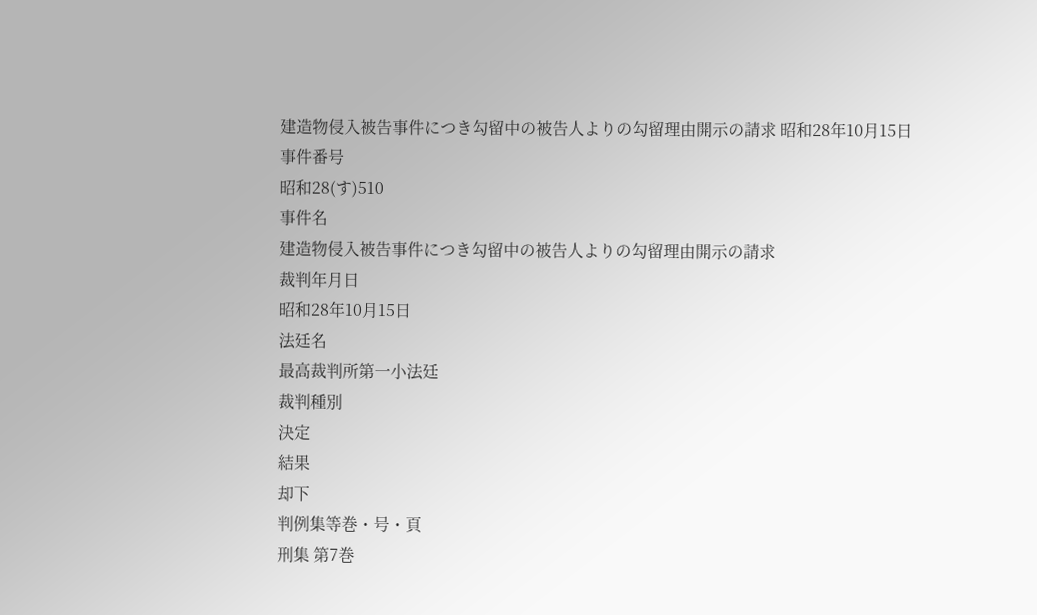建造物侵入被告事件につき勾留中の被告人よりの勾留理由開示の請求 昭和28年10月15日
事件番号
昭和28(す)510
事件名
建造物侵入被告事件につき勾留中の被告人よりの勾留理由開示の請求
裁判年月日
昭和28年10月15日
法廷名
最高裁判所第一小法廷
裁判種別
決定
結果
却下
判例集等巻・号・頁
刑集 第7巻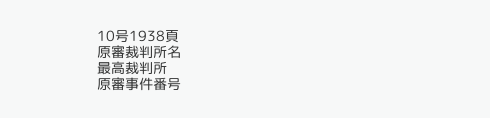10号1938頁
原審裁判所名
最高裁判所
原審事件番号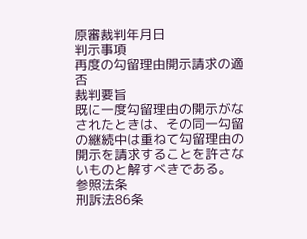原審裁判年月日
判示事項
再度の勾留理由開示請求の適否
裁判要旨
既に一度勾留理由の開示がなされたときは、その同一勾留の継続中は重ねて勾留理由の開示を請求することを許さないものと解すべきである。
参照法条
刑訴法86条